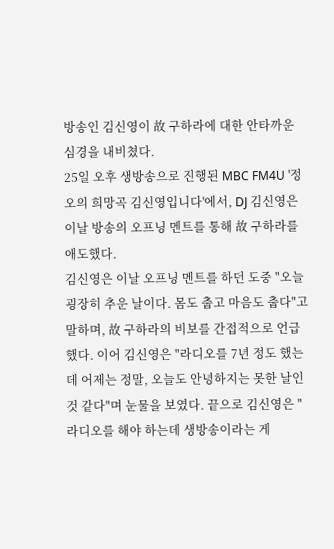방송인 김신영이 故 구하라에 대한 안타까운 심경을 내비쳤다.
25일 오후 생방송으로 진행된 MBC FM4U '정오의 희망곡 김신영입니다'에서, DJ 김신영은 이날 방송의 오프닝 멘트를 통해 故 구하라를 애도했다.
김신영은 이날 오프닝 멘트를 하던 도중 "오늘 굉장히 추운 날이다. 몸도 춥고 마음도 춥다"고 말하며, 故 구하라의 비보를 간접적으로 언급했다. 이어 김신영은 "라디오를 7년 정도 했는데 어제는 정말, 오늘도 안녕하지는 못한 날인 것 같다"며 눈물을 보였다. 끝으로 김신영은 "라디오를 해야 하는데 생방송이라는 게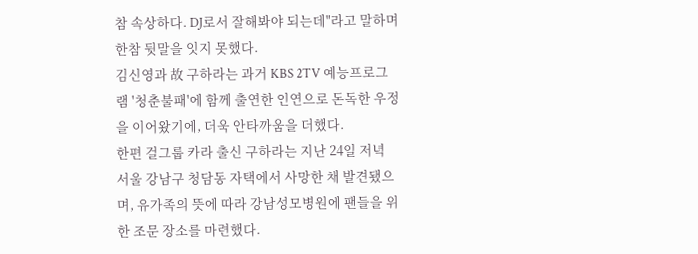참 속상하다. DJ로서 잘해봐야 되는데"라고 말하며 한참 뒷말을 잇지 못했다.
김신영과 故 구하라는 과거 KBS 2TV 예능프로그램 '청춘불패'에 함께 출연한 인연으로 돈독한 우정을 이어왔기에, 더욱 안타까움을 더했다.
한편 걸그룹 카라 출신 구하라는 지난 24일 저녁 서울 강남구 청담동 자택에서 사망한 채 발견됐으며, 유가족의 뜻에 따라 강남성모병원에 팬들을 위한 조문 장소를 마련했다.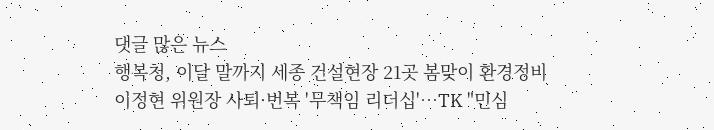댓글 많은 뉴스
행복청, 이달 말까지 세종 건설현장 21곳 봄맞이 환경정비
이정현 위원장 사퇴·번복 '무책임 리더십'…TK "민심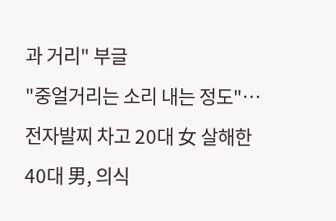과 거리" 부글
"중얼거리는 소리 내는 정도"…전자발찌 차고 20대 女 살해한 40대 男, 의식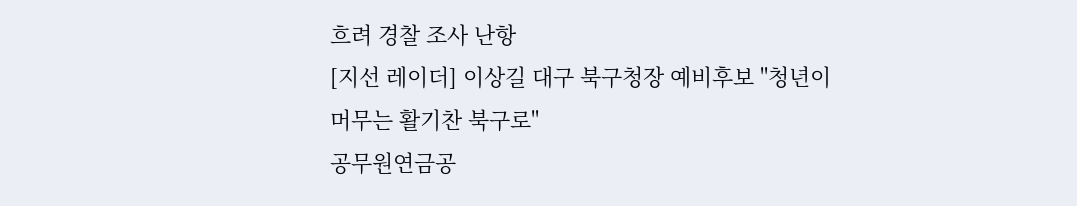흐려 경찰 조사 난항
[지선 레이더] 이상길 대구 북구청장 예비후보 "청년이 머무는 활기찬 북구로"
공무원연금공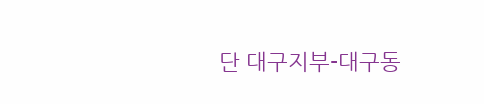단 대구지부-대구동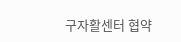구자활센터 협약